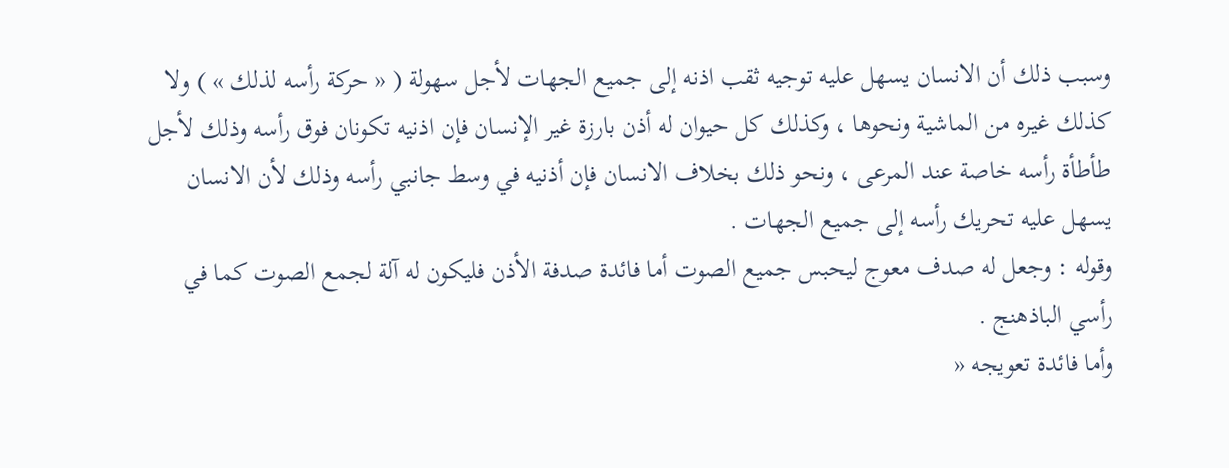وسبب ذلك أن الانسان يسهل عليه توجيه ثقب اذنه إلى جميع الجهات لأجل سهولة ( « حركة رأسه لذلك » ) ولا كذلك غيره من الماشية ونحوها ، وكذلك كل حيوان له أذن بارزة غير الإنسان فإن اذنيه تكونان فوق رأسه وذلك لأجل طأطأة رأسه خاصة عند المرعى ، ونحو ذلك بخلاف الانسان فإن أذنيه في وسط جانبي رأسه وذلك لأن الانسان يسهل عليه تحريك رأسه إلى جميع الجهات .
وقوله : وجعل له صدف معوج ليحبس جميع الصوت أما فائدة صدفة الأذن فليكون له آلة لجمع الصوت كما في رأسي الباذهنج .
وأما فائدة تعويجه «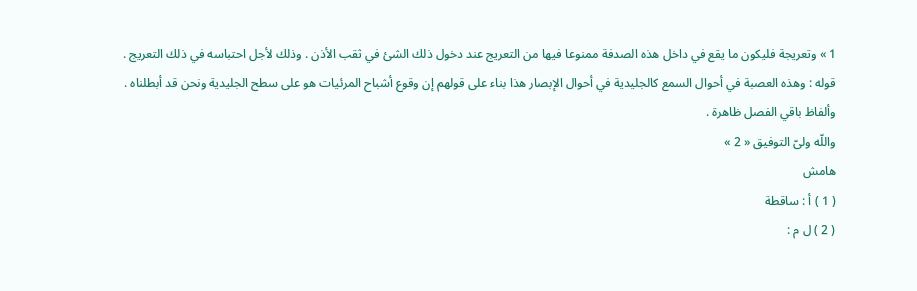1 » وتعريجة فليكون ما يقع في داخل هذه الصدفة ممنوعا فيها من التعريج عند دخول ذلك الشئ في ثقب الأذن . وذلك لأجل احتباسه في ذلك التعريج .
قوله : وهذه العصبة في أحوال السمع كالجليدية في أحوال الإبصار هذا بناء على قولهم إن وقوع أشباح المرئيات هو على سطح الجليدية ونحن قد أبطلناه .
وألفاظ باقي الفصل ظاهرة .
واللّه ولىّ التوفيق « 2 »
هامش
( 1 ) أ : ساقطة
( 2 ) ل م :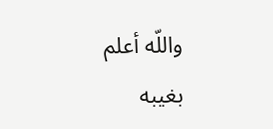واللّه أعلم بغيبه